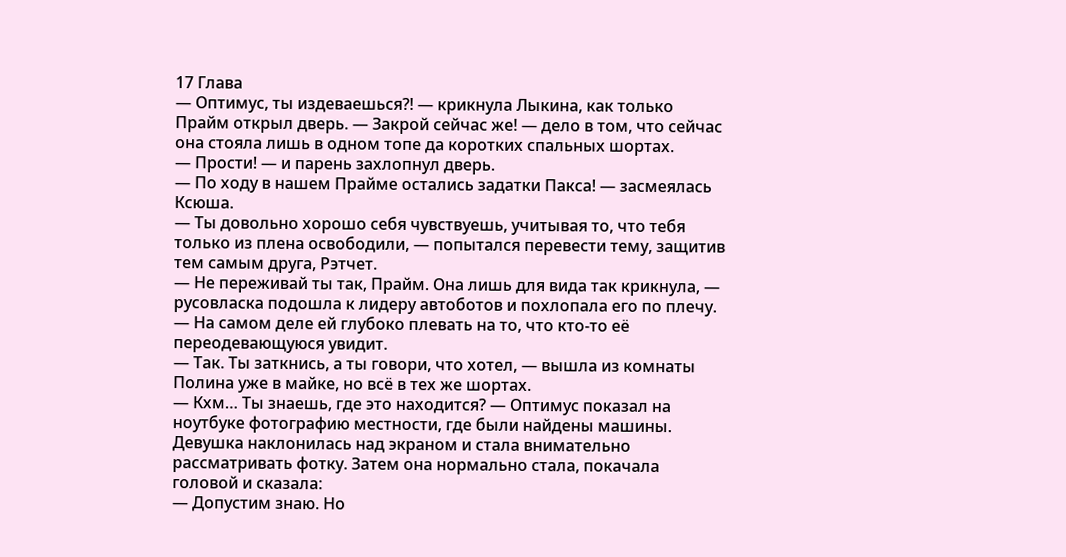17 Глава
— Оптимус, ты издеваешься?! — крикнула Лыкина, как только Прайм открыл дверь. — Закрой сейчас же! — дело в том, что сейчас она стояла лишь в одном топе да коротких спальных шортах.
— Прости! — и парень захлопнул дверь.
— По ходу в нашем Прайме остались задатки Пакса! — засмеялась Ксюша.
— Ты довольно хорошо себя чувствуешь, учитывая то, что тебя только из плена освободили, — попытался перевести тему, защитив тем самым друга, Рэтчет.
— Не переживай ты так, Прайм. Она лишь для вида так крикнула, — русовласка подошла к лидеру автоботов и похлопала его по плечу. — На самом деле ей глубоко плевать на то, что кто-то её переодевающуюся увидит.
— Так. Ты заткнись, а ты говори, что хотел, — вышла из комнаты Полина уже в майке, но всё в тех же шортах.
— Кхм… Ты знаешь, где это находится? — Оптимус показал на ноутбуке фотографию местности, где были найдены машины.
Девушка наклонилась над экраном и стала внимательно рассматривать фотку. Затем она нормально стала, покачала головой и сказала:
— Допустим знаю. Но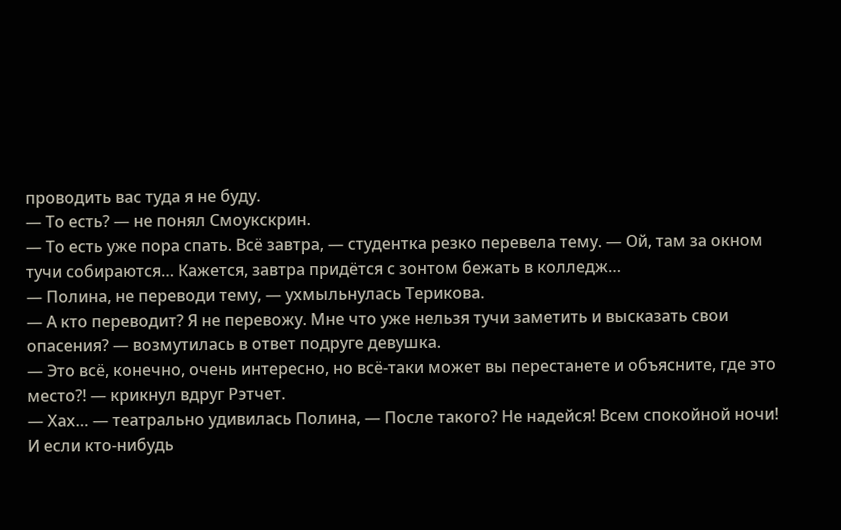проводить вас туда я не буду.
— То есть? — не понял Смоукскрин.
— То есть уже пора спать. Всё завтра, — студентка резко перевела тему. — Ой, там за окном тучи собираются… Кажется, завтра придётся с зонтом бежать в колледж…
— Полина, не переводи тему, — ухмыльнулась Терикова.
— А кто переводит? Я не перевожу. Мне что уже нельзя тучи заметить и высказать свои опасения? — возмутилась в ответ подруге девушка.
— Это всё, конечно, очень интересно, но всё-таки может вы перестанете и объясните, где это место?! — крикнул вдруг Рэтчет.
— Хах… — театрально удивилась Полина, — После такого? Не надейся! Всем спокойной ночи! И если кто-нибудь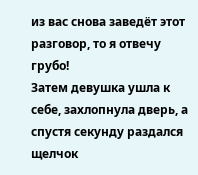из вас снова заведёт этот разговор, то я отвечу грубо!
Затем девушка ушла к себе, захлопнула дверь, а спустя секунду раздался щелчок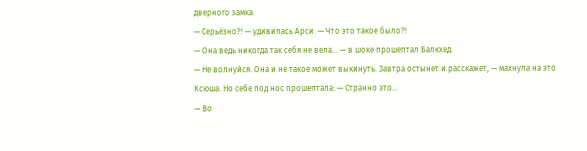дверного замка.
— Серьёзно?! — удивилась Арси. — Что это такое было?!
— Она ведь никогда так себя не вела… — в шоке прошептал Балкхед.
— Не волнуйся. Она и не такое может выкинуть. Завтра остынет и расскажет, — махнула на это Ксюша. Но себе под нос прошептала: — Странно это…
— Во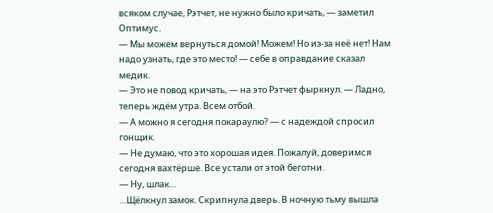всяком случае, Рэтчет, не нужно было кричать, — заметил Оптимус.
— Мы можем вернуться домой! Можем! Но из-за неё нет! Нам надо узнать, где это место! — себе в оправдание сказал медик.
— Это не повод кричать, — на это Рэтчет фыркнул. — Ладно, теперь ждём утра. Всем отбой.
— А можно я сегодня покараулю? — с надеждой спросил гонщик.
— Не думаю, что это хорошая идея. Пожалуй, доверимся сегодня вахтёрше. Все устали от этой беготни.
— Ну, шлак…
…Щёлкнул замок. Скрипнула дверь. В ночную тьму вышла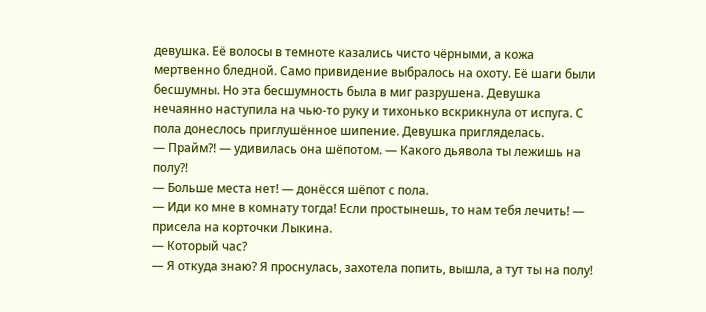девушка. Её волосы в темноте казались чисто чёрными, а кожа мертвенно бледной. Само привидение выбралось на охоту. Её шаги были бесшумны. Но эта бесшумность была в миг разрушена. Девушка нечаянно наступила на чью-то руку и тихонько вскрикнула от испуга. С пола донеслось приглушённое шипение. Девушка пригляделась.
— Прайм?! — удивилась она шёпотом. — Какого дьявола ты лежишь на полу?!
— Больше места нет! — донёсся шёпот с пола.
— Иди ко мне в комнату тогда! Если простынешь, то нам тебя лечить! — присела на корточки Лыкина.
— Который час?
— Я откуда знаю? Я проснулась, захотела попить, вышла, а тут ты на полу!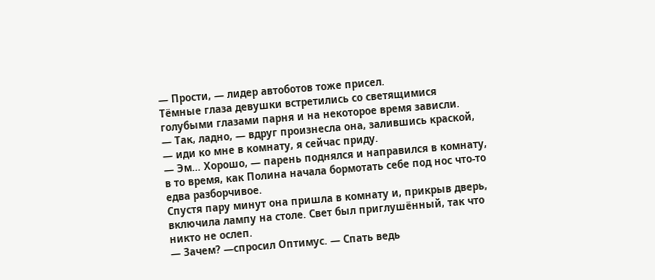— Прости, — лидер автоботов тоже присел.
Тёмные глаза девушки встретились со светящимися голубыми глазами парня и на некоторое время зависли.
— Так, ладно, — вдруг произнесла она, залившись краской, — иди ко мне в комнату, я сейчас приду.
— Эм… Хорошо, — парень поднялся и направился в комнату, в то время, как Полина начала бормотать себе под нос что-то едва разборчивое.
Спустя пару минут она пришла в комнату и, прикрыв дверь, включила лампу на столе. Свет был приглушённый, так что никто не ослеп.
— Зачем? —спросил Оптимус. — Спать ведь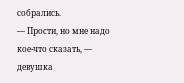собрались.
— Прости, но мне надо кое-что сказать, — девушка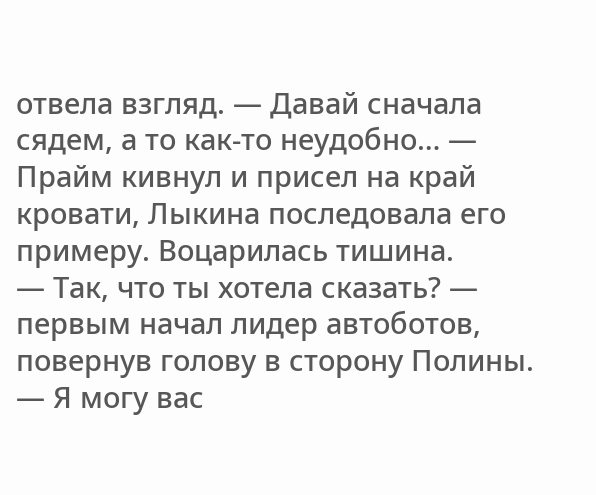отвела взгляд. — Давай сначала сядем, а то как-то неудобно… — Прайм кивнул и присел на край кровати, Лыкина последовала его примеру. Воцарилась тишина.
— Так, что ты хотела сказать? — первым начал лидер автоботов, повернув голову в сторону Полины.
— Я могу вас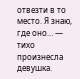отвезти в то место. Я знаю, где оно… — тихо произнесла девушка.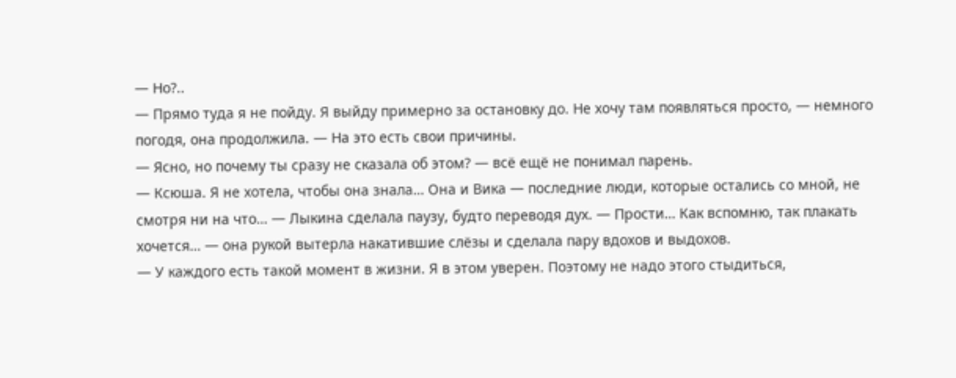— Но?..
— Прямо туда я не пойду. Я выйду примерно за остановку до. Не хочу там появляться просто, — немного погодя, она продолжила. — На это есть свои причины.
— Ясно, но почему ты сразу не сказала об этом? — всё ещё не понимал парень.
— Ксюша. Я не хотела, чтобы она знала… Она и Вика — последние люди, которые остались со мной, не смотря ни на что… — Лыкина сделала паузу, будто переводя дух. — Прости… Как вспомню, так плакать хочется… — она рукой вытерла накатившие слёзы и сделала пару вдохов и выдохов.
— У каждого есть такой момент в жизни. Я в этом уверен. Поэтому не надо этого стыдиться,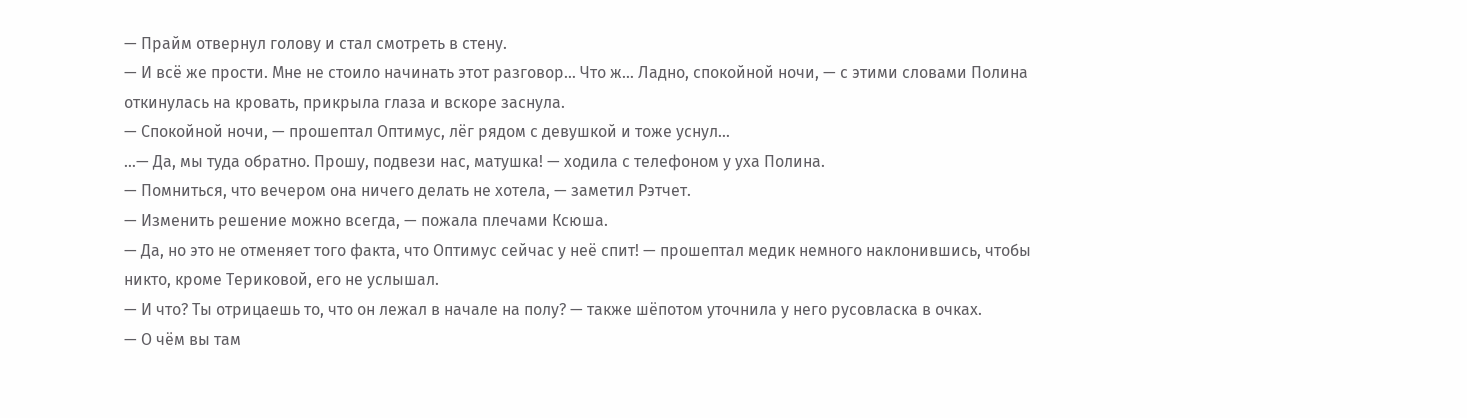— Прайм отвернул голову и стал смотреть в стену.
— И всё же прости. Мне не стоило начинать этот разговор… Что ж… Ладно, спокойной ночи, — с этими словами Полина откинулась на кровать, прикрыла глаза и вскоре заснула.
— Спокойной ночи, — прошептал Оптимус, лёг рядом с девушкой и тоже уснул…
…— Да, мы туда обратно. Прошу, подвези нас, матушка! — ходила с телефоном у уха Полина.
— Помниться, что вечером она ничего делать не хотела, — заметил Рэтчет.
— Изменить решение можно всегда, — пожала плечами Ксюша.
— Да, но это не отменяет того факта, что Оптимус сейчас у неё спит! — прошептал медик немного наклонившись, чтобы никто, кроме Териковой, его не услышал.
— И что? Ты отрицаешь то, что он лежал в начале на полу? — также шёпотом уточнила у него русовласка в очках.
— О чём вы там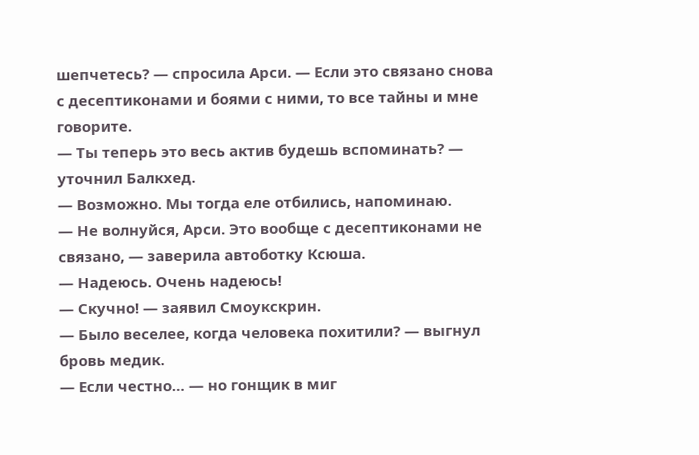шепчетесь? — спросила Арси. — Если это связано снова с десептиконами и боями с ними, то все тайны и мне говорите.
— Ты теперь это весь актив будешь вспоминать? — уточнил Балкхед.
— Возможно. Мы тогда еле отбились, напоминаю.
— Не волнуйся, Арси. Это вообще с десептиконами не связано, — заверила автоботку Ксюша.
— Надеюсь. Очень надеюсь!
— Скучно! — заявил Смоукскрин.
— Было веселее, когда человека похитили? — выгнул бровь медик.
— Если честно… — но гонщик в миг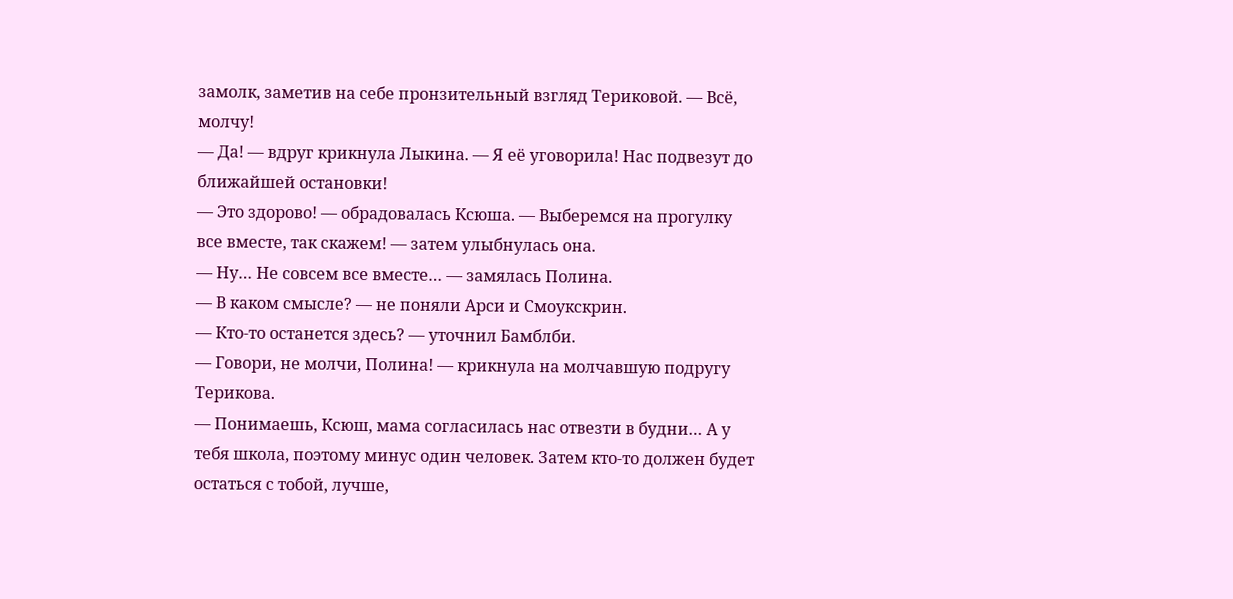замолк, заметив на себе пронзительный взгляд Териковой. — Всё, молчу!
— Да! — вдруг крикнула Лыкина. — Я её уговорила! Нас подвезут до ближайшей остановки!
— Это здорово! — обрадовалась Ксюша. — Выберемся на прогулку все вместе, так скажем! — затем улыбнулась она.
— Ну… Не совсем все вместе… — замялась Полина.
— В каком смысле? — не поняли Арси и Смоукскрин.
— Кто-то останется здесь? — уточнил Бамблби.
— Говори, не молчи, Полина! — крикнула на молчавшую подругу Терикова.
— Понимаешь, Ксюш, мама согласилась нас отвезти в будни… А у тебя школа, поэтому минус один человек. Затем кто-то должен будет остаться с тобой, лучше,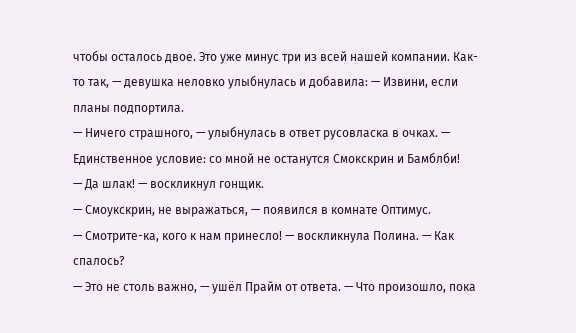чтобы осталось двое. Это уже минус три из всей нашей компании. Как-то так, — девушка неловко улыбнулась и добавила: — Извини, если планы подпортила.
— Ничего страшного, — улыбнулась в ответ русовласка в очках. — Единственное условие: со мной не останутся Смокскрин и Бамблби!
— Да шлак! — воскликнул гонщик.
— Смоукскрин, не выражаться, — появился в комнате Оптимус.
— Смотрите-ка, кого к нам принесло! — воскликнула Полина. — Как спалось?
— Это не столь важно, — ушёл Прайм от ответа. — Что произошло, пока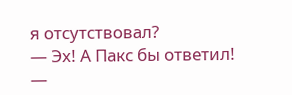я отсутствовал?
— Эх! А Пакс бы ответил! —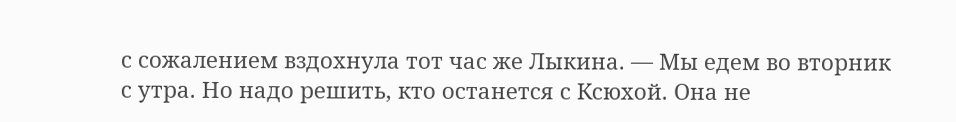с сожалением вздохнула тот час же Лыкина. — Мы едем во вторник с утра. Но надо решить, кто останется с Ксюхой. Она не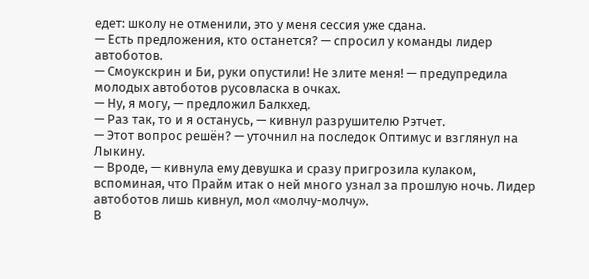едет: школу не отменили, это у меня сессия уже сдана.
— Есть предложения, кто останется? — спросил у команды лидер автоботов.
— Смоукскрин и Би, руки опустили! Не злите меня! — предупредила молодых автоботов русовласка в очках.
— Ну, я могу, — предложил Балкхед.
— Раз так, то и я останусь, — кивнул разрушителю Рэтчет.
— Этот вопрос решён? — уточнил на последок Оптимус и взглянул на Лыкину.
— Вроде, — кивнула ему девушка и сразу пригрозила кулаком, вспоминая, что Прайм итак о ней много узнал за прошлую ночь. Лидер автоботов лишь кивнул, мол «молчу-молчу».
В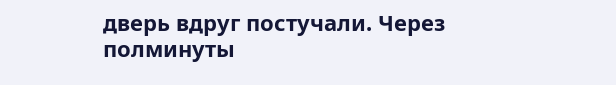дверь вдруг постучали. Через полминуты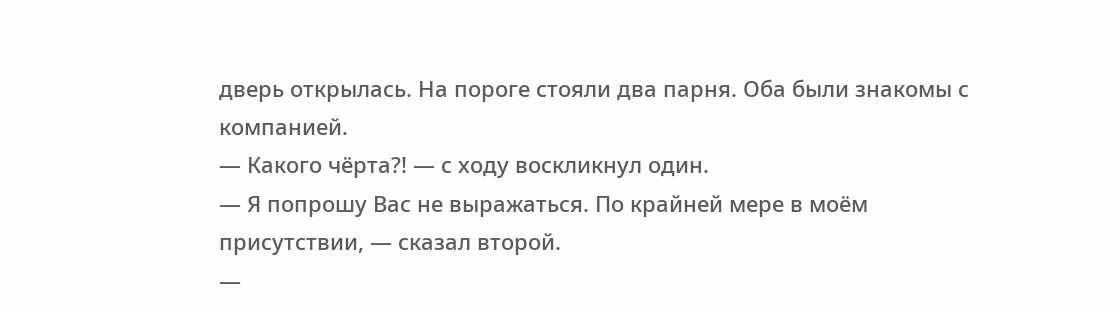дверь открылась. На пороге стояли два парня. Оба были знакомы с компанией.
— Какого чёрта?! — с ходу воскликнул один.
— Я попрошу Вас не выражаться. По крайней мере в моём присутствии, — сказал второй.
—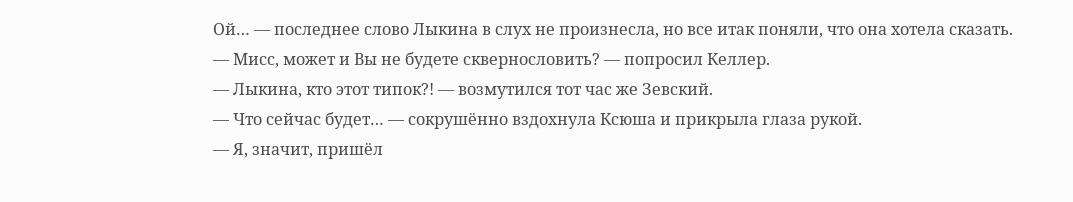Ой… — последнее слово Лыкина в слух не произнесла, но все итак поняли, что она хотела сказать.
— Мисс, может и Вы не будете сквернословить? — попросил Келлер.
— Лыкина, кто этот типок?! — возмутился тот час же Зевский.
— Что сейчас будет… — сокрушённо вздохнула Ксюша и прикрыла глаза рукой.
— Я, значит, пришёл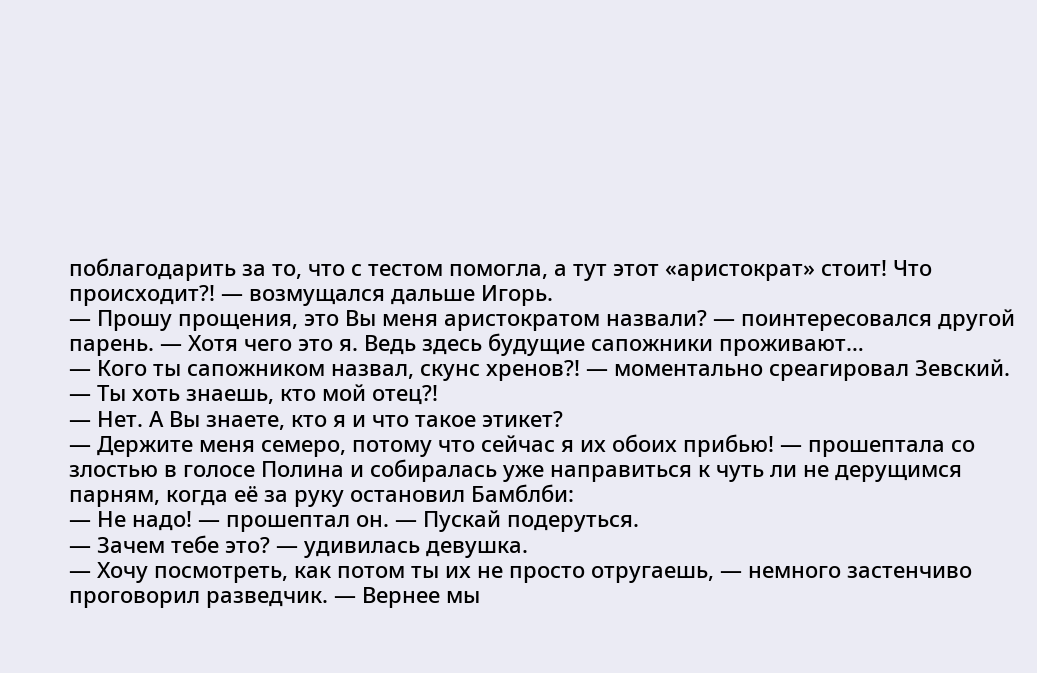поблагодарить за то, что с тестом помогла, а тут этот «аристократ» стоит! Что происходит?! — возмущался дальше Игорь.
— Прошу прощения, это Вы меня аристократом назвали? — поинтересовался другой парень. — Хотя чего это я. Ведь здесь будущие сапожники проживают…
— Кого ты сапожником назвал, скунс хренов?! — моментально среагировал Зевский. — Ты хоть знаешь, кто мой отец?!
— Нет. А Вы знаете, кто я и что такое этикет?
— Держите меня семеро, потому что сейчас я их обоих прибью! — прошептала со злостью в голосе Полина и собиралась уже направиться к чуть ли не дерущимся парням, когда её за руку остановил Бамблби:
— Не надо! — прошептал он. — Пускай подеруться.
— Зачем тебе это? — удивилась девушка.
— Хочу посмотреть, как потом ты их не просто отругаешь, — немного застенчиво проговорил разведчик. — Вернее мы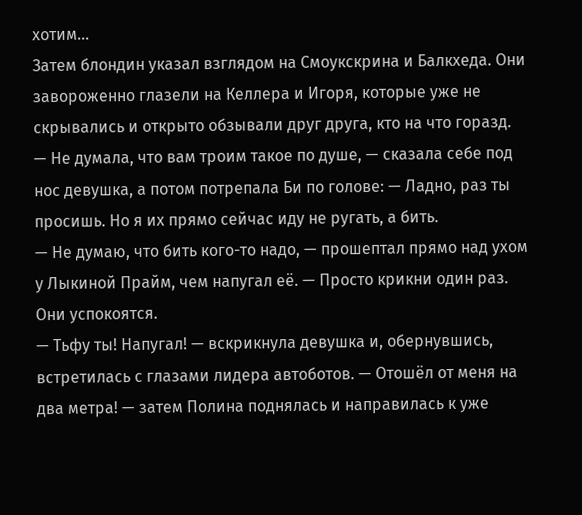хотим...
Затем блондин указал взглядом на Смоукскрина и Балкхеда. Они завороженно глазели на Келлера и Игоря, которые уже не скрывались и открыто обзывали друг друга, кто на что горазд.
— Не думала, что вам троим такое по душе, — сказала себе под нос девушка, а потом потрепала Би по голове: — Ладно, раз ты просишь. Но я их прямо сейчас иду не ругать, а бить.
— Не думаю, что бить кого-то надо, — прошептал прямо над ухом у Лыкиной Прайм, чем напугал её. — Просто крикни один раз. Они успокоятся.
— Тьфу ты! Напугал! — вскрикнула девушка и, обернувшись, встретилась с глазами лидера автоботов. — Отошёл от меня на два метра! — затем Полина поднялась и направилась к уже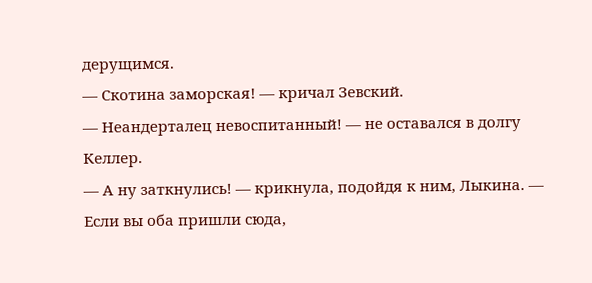дерущимся.
— Скотина заморская! — кричал Зевский.
— Неандерталец невоспитанный! — не оставался в долгу Келлер.
— А ну заткнулись! — крикнула, подойдя к ним, Лыкина. — Если вы оба пришли сюда,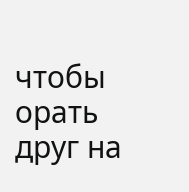чтобы орать друг на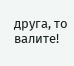друга, то валите!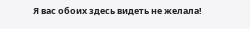Я вас обоих здесь видеть не желала!